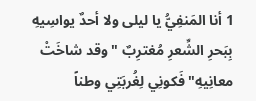1 أنا المَنفِيُّ يا ليلى ولا أحدٌ يواسِيهِ بِبَحرِ الشِّعرِ مُغترِبٌ "وقد شاخَتْ معانِيهِ" فَكونِي لِغُربَتِي وطناً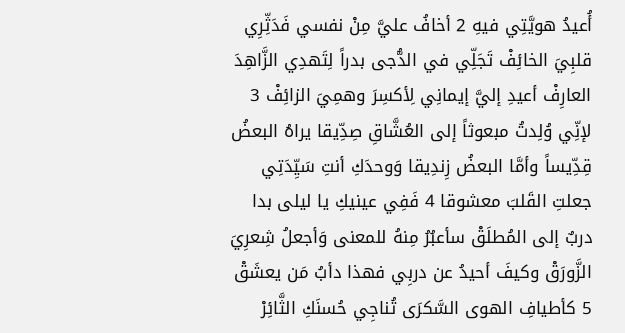أُعيدُ هويَّتِي فيهِ 2 أخافُ عليَّ مِنْ نفسي فَدَثِّرِي قلبِيَ الخائِفْ تَجَلِّي في الدُّجى بدراً لِتَهدِي الزَّاهِدَ العارِفْ أعيدِ إليَّ إيمانِي لِأكسِرَ وهمِيَ الزائِفْ 3 لإنِّي وُلِدتُ مبعوثاً إلى العُشَّاقِ صِدِّيقا يراهُ البعضُ قِدِّيساً وأمَّا البعضُ زِندِيقا وَوحدَكِ أنتِ سَيِّدَتِي جعلتِ القَلبَ معشوقا 4 فَفِي عينيكِ يا ليلى بدا دربٌ إلى المُطلَقْ سأعبُرُ مِنهُ للمعنى وَأجعلُ شِعرِيَ الزَّورَقْ وكيفَ أحيدُ عن دربِي فهذا دأبُ مَن يعشَقْ 5 كأطيافِ الهوى السَّكرَى تُناجِي حُسنَكِ الثَّائِرْ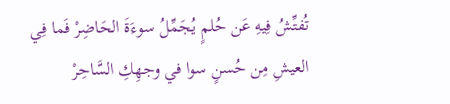تُفتِّشُ فِيهِ عَن حُلمٍ يُجَمِّلُ سوءَةَ الحَاضِرْ فَما فِي العيشِ مِن حُسنٍ سوا في وجهِكِ السَّاحِرْ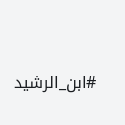#ابن_الرشيد